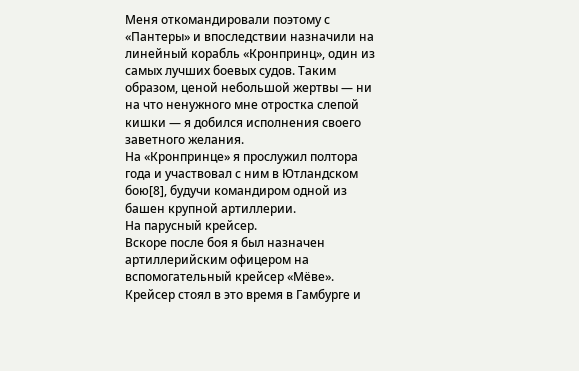Меня откомандировали поэтому с «Пантеры» и впоследствии назначили на линейный корабль «Кронпринц», один из самых лучших боевых судов. Таким образом, ценой небольшой жертвы ― ни на что ненужного мне отростка слепой кишки ― я добился исполнения своего заветного желания.
На «Кронпринце» я прослужил полтора года и участвовал с ним в Ютландском бою[8], будучи командиром одной из башен крупной артиллерии.
На парусный крейсер.
Вскоре после боя я был назначен артиллерийским офицером на вспомогательный крейсер «Мёве». Крейсер стоял в это время в Гамбурге и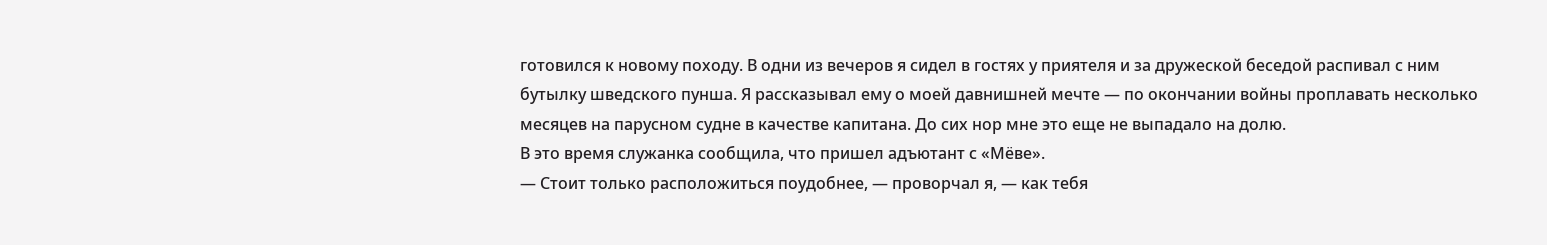готовился к новому походу. В одни из вечеров я сидел в гостях у приятеля и за дружеской беседой распивал с ним бутылку шведского пунша. Я рассказывал ему о моей давнишней мечте ― по окончании войны проплавать несколько месяцев на парусном судне в качестве капитана. До сих нор мне это еще не выпадало на долю.
В это время служанка сообщила, что пришел адъютант с «Мёве».
― Стоит только расположиться поудобнее, ― проворчал я, ― как тебя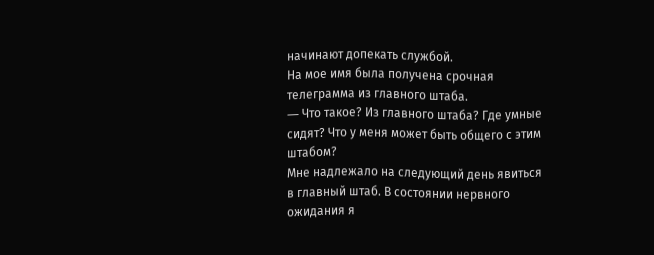начинают допекать службой.
На мое имя была получена срочная телеграмма из главного штаба.
― Что такое? Из главного штаба? Где умные сидят? Что у меня может быть общего с этим штабом?
Мне надлежало на следующий день явиться в главный штаб. В состоянии нервного ожидания я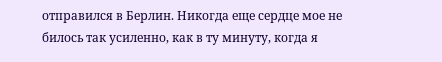отправился в Берлин. Никогда еще сердце мое не билось так усиленно, как в ту минуту, когда я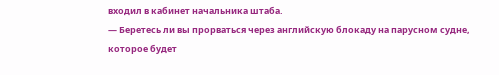входил в кабинет начальника штаба.
― Беретесь ли вы прорваться через английскую блокаду на парусном судне, которое будет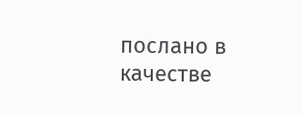послано в качестве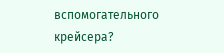вспомогательного крейсера?